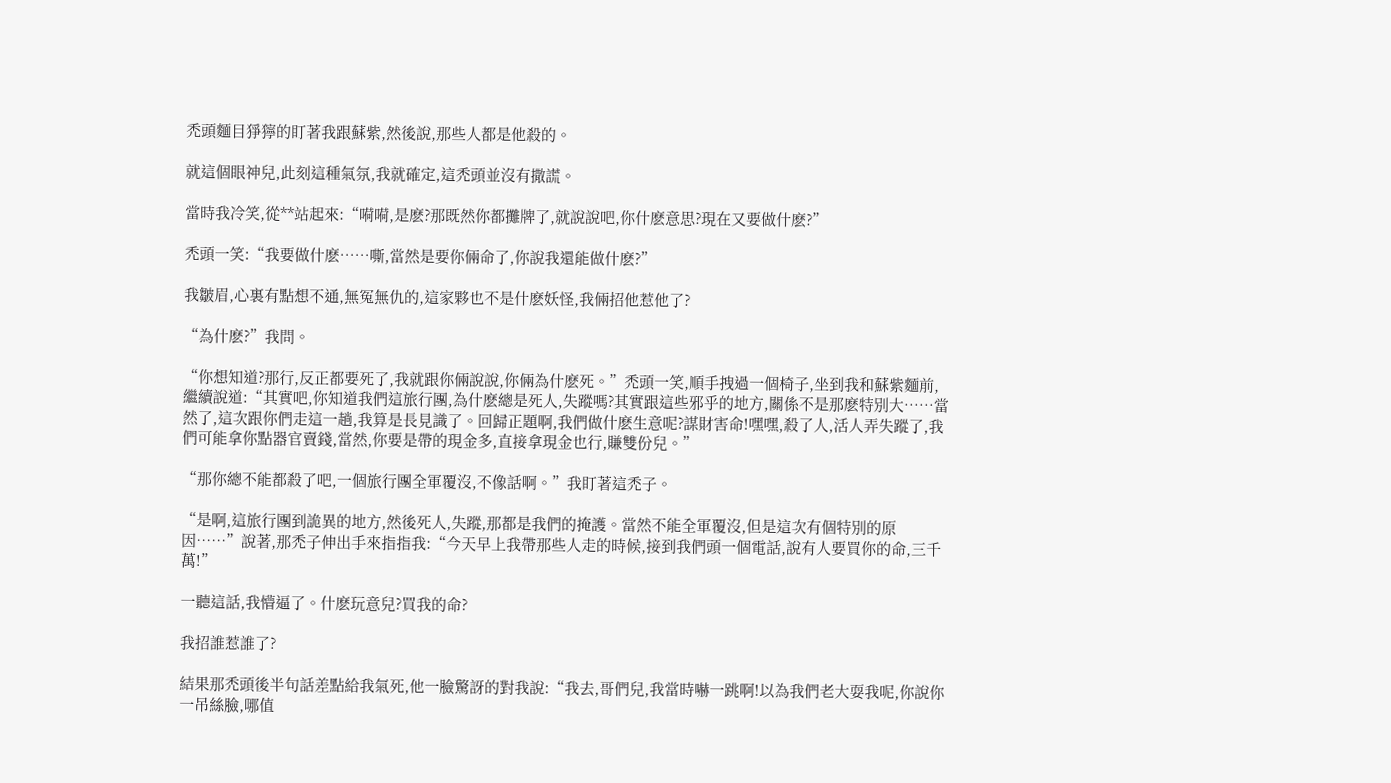禿頭麵目猙獰的盯著我跟蘇紫,然後說,那些人都是他殺的。

就這個眼神兒,此刻這種氣氛,我就確定,這禿頭並沒有撒謊。

當時我冷笑,從**站起來:“嗬嗬,是麽?那既然你都攤牌了,就說說吧,你什麽意思?現在又要做什麽?”

禿頭一笑:“我要做什麽……嘶,當然是要你倆命了,你說我還能做什麽?”

我皺眉,心裏有點想不通,無冤無仇的,這家夥也不是什麽妖怪,我倆招他惹他了?

“為什麽?”我問。

“你想知道?那行,反正都要死了,我就跟你倆說說,你倆為什麽死。”禿頭一笑,順手拽過一個椅子,坐到我和蘇紫麵前,繼續說道:“其實吧,你知道我們這旅行團,為什麽總是死人,失蹤嗎?其實跟這些邪乎的地方,關係不是那麽特別大……當然了,這次跟你們走這一趟,我算是長見識了。回歸正題啊,我們做什麽生意呢?謀財害命!嘿嘿,殺了人,活人弄失蹤了,我們可能拿你點器官賣錢,當然,你要是帶的現金多,直接拿現金也行,賺雙份兒。”

“那你總不能都殺了吧,一個旅行團全軍覆沒,不像話啊。”我盯著這禿子。

“是啊,這旅行團到詭異的地方,然後死人,失蹤,那都是我們的掩護。當然不能全軍覆沒,但是這次有個特別的原因……”說著,那禿子伸出手來指指我:“今天早上我帶那些人走的時候,接到我們頭一個電話,說有人要買你的命,三千萬!”

一聽這話,我懵逼了。什麽玩意兒?買我的命?

我招誰惹誰了?

結果那禿頭後半句話差點給我氣死,他一臉驚訝的對我說:“我去,哥們兒,我當時嚇一跳啊!以為我們老大耍我呢,你說你一吊絲臉,哪值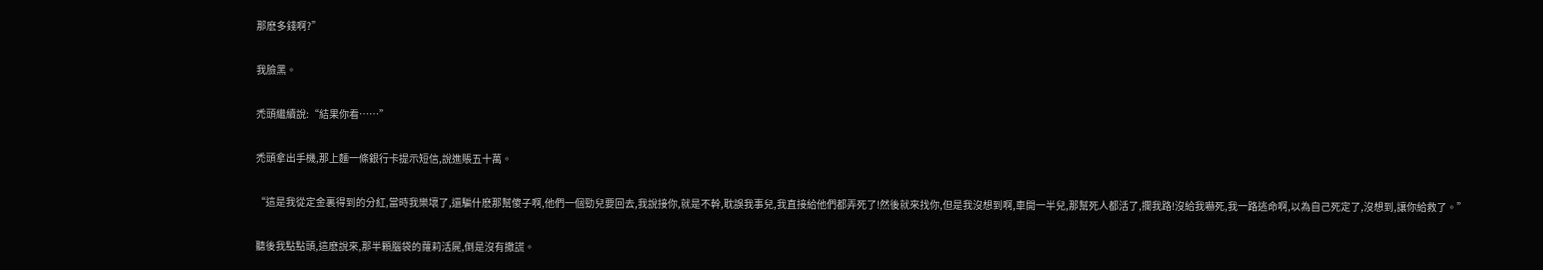那麽多錢啊?”

我臉黑。

禿頭繼續說:“結果你看……”

禿頭拿出手機,那上麵一條銀行卡提示短信,說進賬五十萬。

“這是我從定金裏得到的分紅,當時我樂壞了,還騙什麽那幫傻子啊,他們一個勁兒要回去,我說接你,就是不幹,耽誤我事兒,我直接給他們都弄死了!然後就來找你,但是我沒想到啊,車開一半兒,那幫死人都活了,攔我路!沒給我嚇死,我一路逃命啊,以為自己死定了,沒想到,讓你給救了。”

聽後我點點頭,這麽說來,那半顆腦袋的蘿莉活屍,倒是沒有撒謊。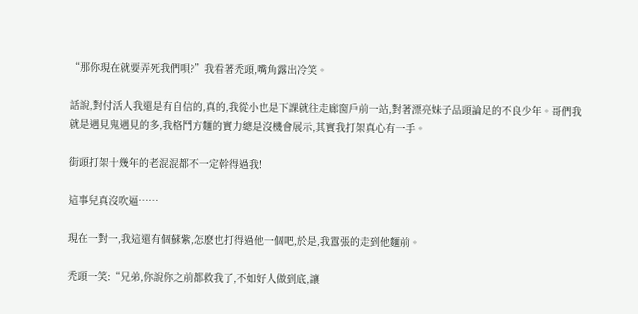“那你現在就要弄死我們唄?”我看著禿頭,嘴角露出冷笑。

話說,對付活人我還是有自信的,真的,我從小也是下課就往走廊窗戶前一站,對著漂亮妹子品頭論足的不良少年。哥們我就是遇見鬼遇見的多,我格鬥方麵的實力總是沒機會展示,其實我打架真心有一手。

街頭打架十幾年的老混混都不一定幹得過我!

這事兒真沒吹逼……

現在一對一,我這還有個蘇紫,怎麽也打得過他一個吧,於是,我囂張的走到他麵前。

禿頭一笑:“兄弟,你說你之前都救我了,不如好人做到底,讓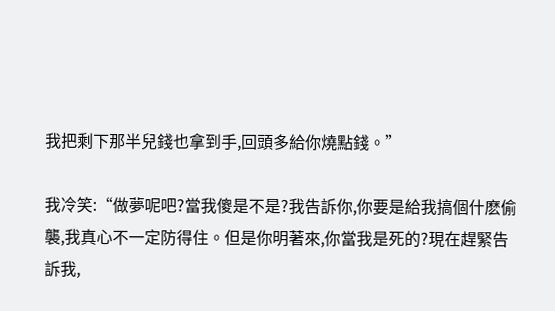我把剩下那半兒錢也拿到手,回頭多給你燒點錢。”

我冷笑:“做夢呢吧?當我傻是不是?我告訴你,你要是給我搞個什麽偷襲,我真心不一定防得住。但是你明著來,你當我是死的?現在趕緊告訴我,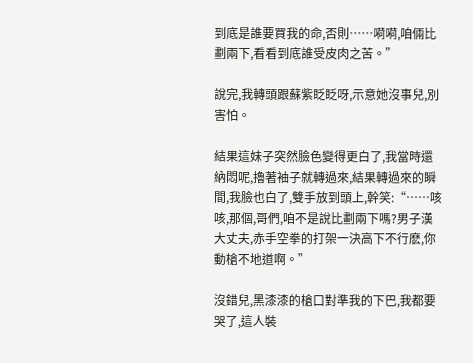到底是誰要買我的命,否則……嗬嗬,咱倆比劃兩下,看看到底誰受皮肉之苦。”

說完,我轉頭跟蘇紫眨眨呀,示意她沒事兒,別害怕。

結果這妹子突然臉色變得更白了,我當時還納悶呢,擼著袖子就轉過來,結果轉過來的瞬間,我臉也白了,雙手放到頭上,幹笑:“……咳咳,那個,哥們,咱不是說比劃兩下嗎?男子漢大丈夫,赤手空拳的打架一決高下不行麽,你動槍不地道啊。”

沒錯兒,黑漆漆的槍口對準我的下巴,我都要哭了,這人裝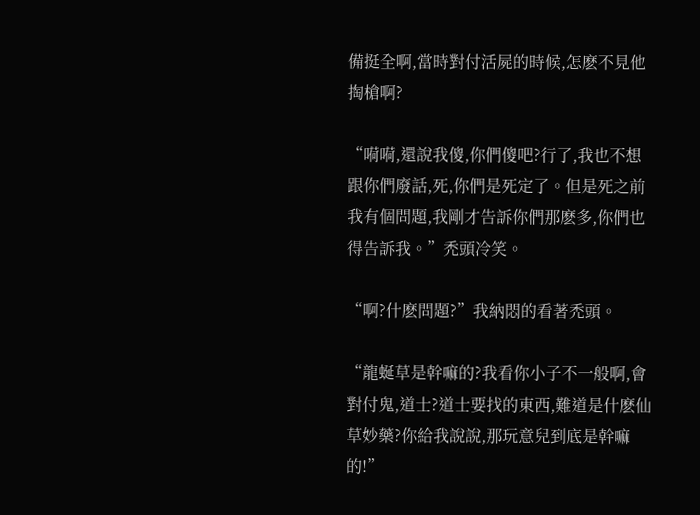備挺全啊,當時對付活屍的時候,怎麽不見他掏槍啊?

“嗬嗬,還說我傻,你們傻吧?行了,我也不想跟你們廢話,死,你們是死定了。但是死之前我有個問題,我剛才告訴你們那麽多,你們也得告訴我。”禿頭冷笑。

“啊?什麽問題?”我納悶的看著禿頭。

“龍蜒草是幹嘛的?我看你小子不一般啊,會對付鬼,道士?道士要找的東西,難道是什麽仙草妙藥?你給我說說,那玩意兒到底是幹嘛的!”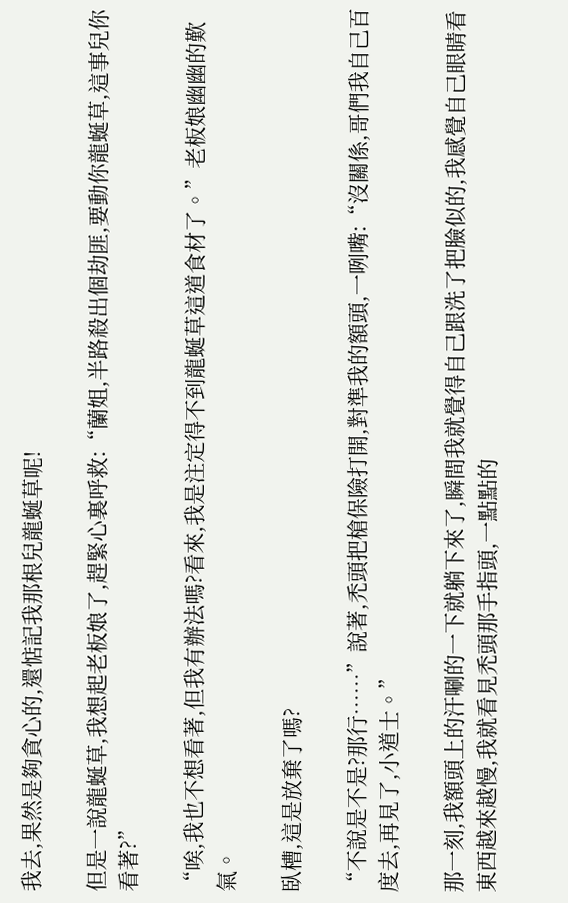我去,果然是夠貪心的,還惦記我那根兒龍蜒草呢!

但是一說龍蜒草,我想起老板娘了,趕緊心裏呼救:“蘭姐,半路殺出個劫匪,要動你龍蜒草,這事兒你看著?”

“唉,我也不想看著,但我有辦法嗎?看來,我是注定得不到龍蜒草這道食材了。”老板娘幽幽的歎氣。

臥槽,這是放棄了嗎?

“不說是不是?那行……”說著,禿頭把槍保險打開,對準我的額頭,一咧嘴:“沒關係,哥們我自己百度去,再見了,小道士。”

那一刻,我額頭上的汗唰的一下就躺下來了,瞬間我就覺得自己跟洗了把臉似的,我感覺自己眼睛看東西越來越慢,我就看見禿頭那手指頭,一點點的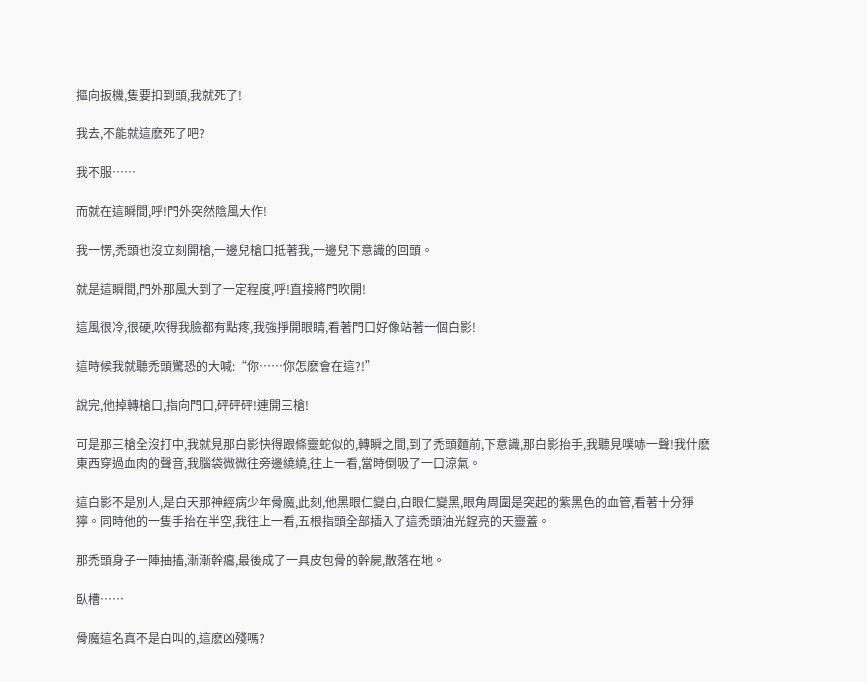摳向扳機,隻要扣到頭,我就死了!

我去,不能就這麽死了吧?

我不服……

而就在這瞬間,呼!門外突然陰風大作!

我一愣,禿頭也沒立刻開槍,一邊兒槍口抵著我,一邊兒下意識的回頭。

就是這瞬間,門外那風大到了一定程度,呼!直接將門吹開!

這風很冷,很硬,吹得我臉都有點疼,我強掙開眼睛,看著門口好像站著一個白影!

這時候我就聽禿頭驚恐的大喊:“你……你怎麽會在這?!”

說完,他掉轉槍口,指向門口,砰砰砰!連開三槍!

可是那三槍全沒打中,我就見那白影快得跟條靈蛇似的,轉瞬之間,到了禿頭麵前,下意識,那白影抬手,我聽見噗哧一聲!我什麽東西穿過血肉的聲音,我腦袋微微往旁邊繞繞,往上一看,當時倒吸了一口涼氣。

這白影不是別人,是白天那神經病少年骨魔,此刻,他黑眼仁變白,白眼仁變黑,眼角周圍是突起的紫黑色的血管,看著十分猙獰。同時他的一隻手抬在半空,我往上一看,五根指頭全部插入了這禿頭油光鋥亮的天靈蓋。

那禿頭身子一陣抽搐,漸漸幹癟,最後成了一具皮包骨的幹屍,散落在地。

臥槽……

骨魔這名真不是白叫的,這麽凶殘嗎?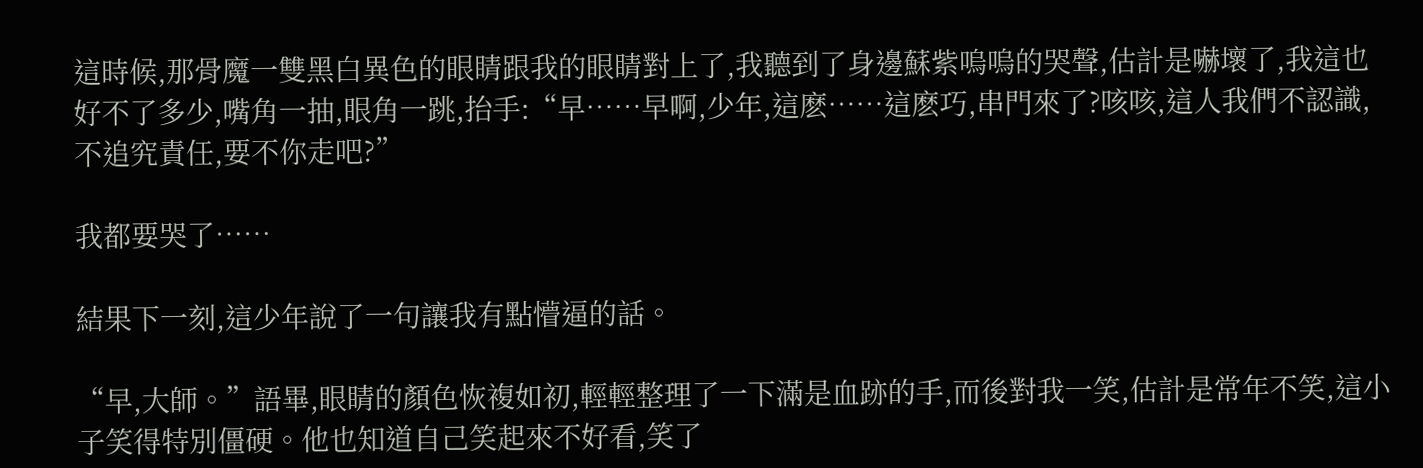這時候,那骨魔一雙黑白異色的眼睛跟我的眼睛對上了,我聽到了身邊蘇紫嗚嗚的哭聲,估計是嚇壞了,我這也好不了多少,嘴角一抽,眼角一跳,抬手:“早……早啊,少年,這麽……這麽巧,串門來了?咳咳,這人我們不認識,不追究責任,要不你走吧?”

我都要哭了……

結果下一刻,這少年說了一句讓我有點懵逼的話。

“早,大師。”語畢,眼睛的顏色恢複如初,輕輕整理了一下滿是血跡的手,而後對我一笑,估計是常年不笑,這小子笑得特別僵硬。他也知道自己笑起來不好看,笑了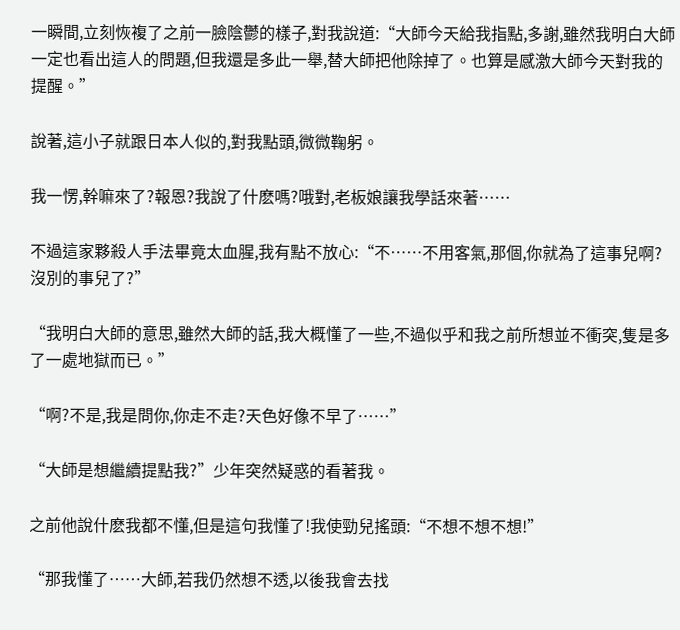一瞬間,立刻恢複了之前一臉陰鬱的樣子,對我說道:“大師今天給我指點,多謝,雖然我明白大師一定也看出這人的問題,但我還是多此一舉,替大師把他除掉了。也算是感激大師今天對我的提醒。”

說著,這小子就跟日本人似的,對我點頭,微微鞠躬。

我一愣,幹嘛來了?報恩?我說了什麽嗎?哦對,老板娘讓我學話來著……

不過這家夥殺人手法畢竟太血腥,我有點不放心:“不……不用客氣,那個,你就為了這事兒啊?沒別的事兒了?”

“我明白大師的意思,雖然大師的話,我大概懂了一些,不過似乎和我之前所想並不衝突,隻是多了一處地獄而已。”

“啊?不是,我是問你,你走不走?天色好像不早了……”

“大師是想繼續提點我?”少年突然疑惑的看著我。

之前他說什麽我都不懂,但是這句我懂了!我使勁兒搖頭:“不想不想不想!”

“那我懂了……大師,若我仍然想不透,以後我會去找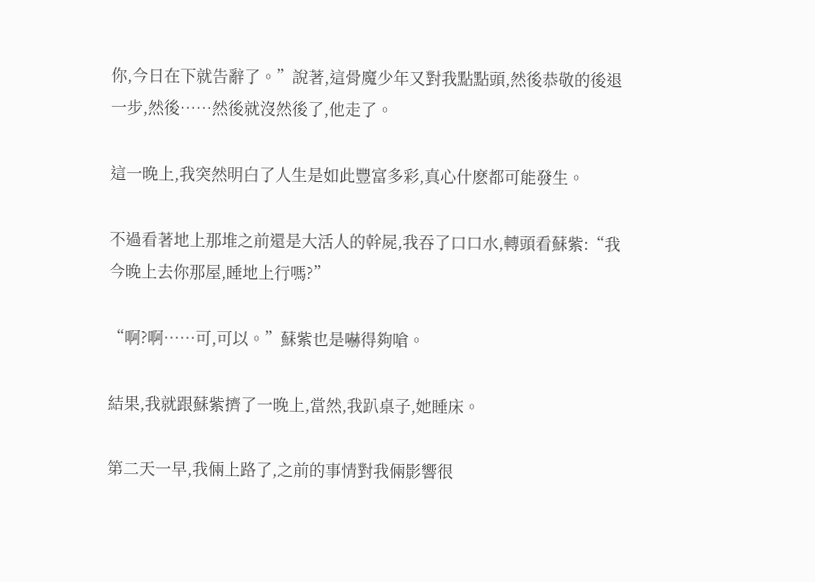你,今日在下就告辭了。”說著,這骨魔少年又對我點點頭,然後恭敬的後退一步,然後……然後就沒然後了,他走了。

這一晚上,我突然明白了人生是如此豐富多彩,真心什麽都可能發生。

不過看著地上那堆之前還是大活人的幹屍,我吞了口口水,轉頭看蘇紫:“我今晚上去你那屋,睡地上行嗎?”

“啊?啊……可,可以。”蘇紫也是嚇得夠嗆。

結果,我就跟蘇紫擠了一晚上,當然,我趴桌子,她睡床。

第二天一早,我倆上路了,之前的事情對我倆影響很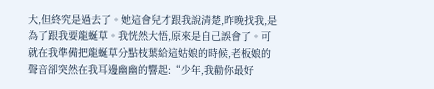大,但終究是過去了。她這會兒才跟我說清楚,昨晚找我,是為了跟我要龍蜒草。我恍然大悟,原來是自己誤會了。可就在我準備把龍蜒草分點枝葉給這姑娘的時候,老板娘的聲音卻突然在我耳邊幽幽的響起:“少年,我勸你最好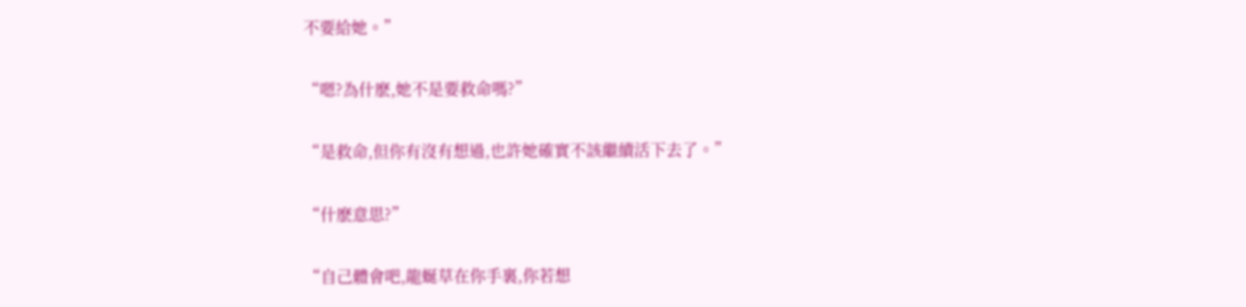不要給她。”

“嗯?為什麽,她不是要救命嗎?”

“是救命,但你有沒有想過,也許她確實不該繼續活下去了。”

“什麽意思?”

“自己體會吧,龍蜒草在你手裏,你若想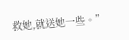救她,就送她一些。”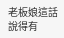老板娘這話說得有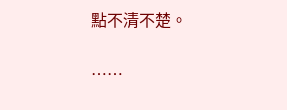點不清不楚。

……